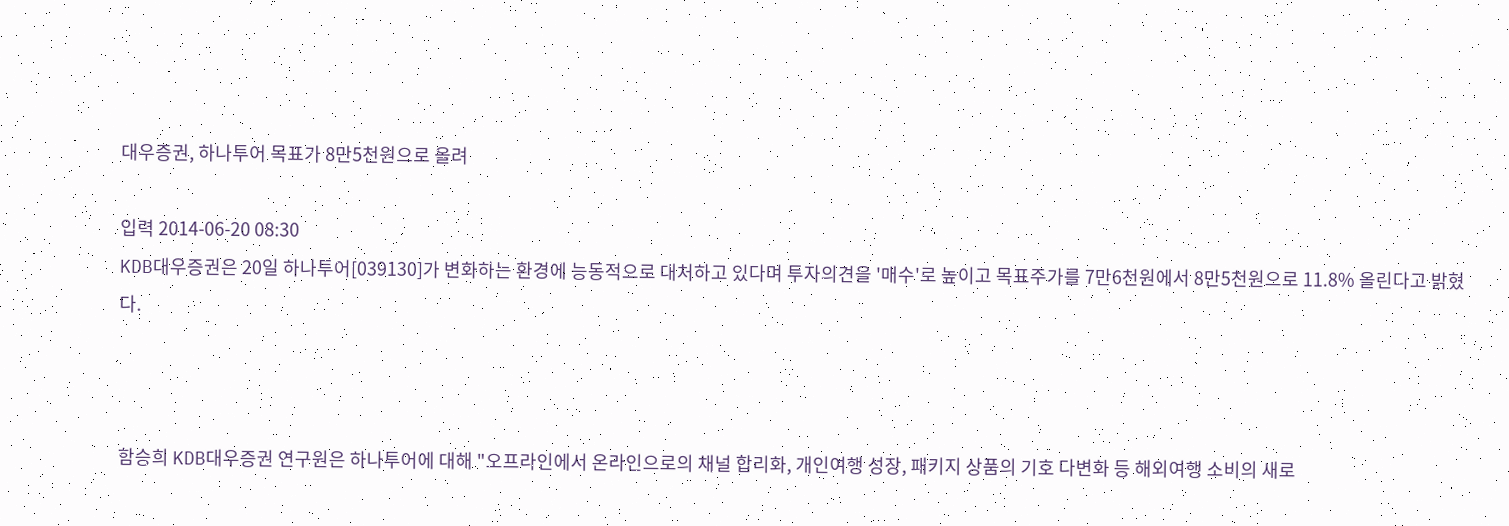대우증권, 하나투어 목표가 8만5천원으로 올려

입력 2014-06-20 08:30
KDB대우증권은 20일 하나투어[039130]가 변화하는 환경에 능동적으로 대처하고 있다며 투자의견을 '매수'로 높이고 목표주가를 7만6천원에서 8만5천원으로 11.8% 올린다고 밝혔다.



함승희 KDB대우증권 연구원은 하나투어에 대해 "오프라인에서 온라인으로의 채널 합리화, 개인여행 성장, 패키지 상품의 기호 다변화 등 해외여행 소비의 새로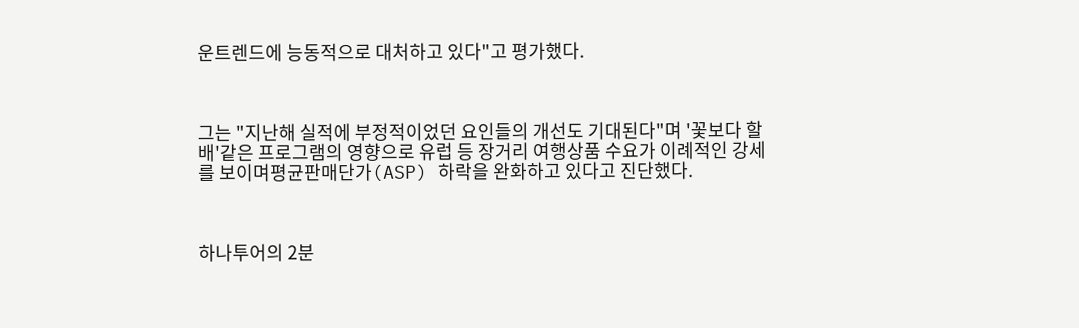운트렌드에 능동적으로 대처하고 있다"고 평가했다.



그는 "지난해 실적에 부정적이었던 요인들의 개선도 기대된다"며 '꽃보다 할배'같은 프로그램의 영향으로 유럽 등 장거리 여행상품 수요가 이례적인 강세를 보이며평균판매단가(ASP) 하락을 완화하고 있다고 진단했다.



하나투어의 2분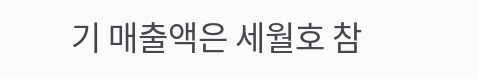기 매출액은 세월호 참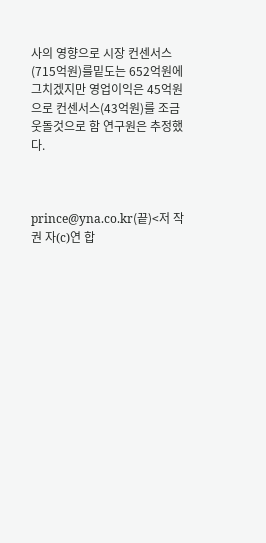사의 영향으로 시장 컨센서스(715억원)를밑도는 652억원에 그치겠지만 영업이익은 45억원으로 컨센서스(43억원)를 조금 웃돌것으로 함 연구원은 추정했다.



prince@yna.co.kr(끝)<저 작 권 자(c)연 합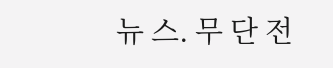뉴 스. 무 단 전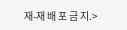재-재 배 포 금 지.>